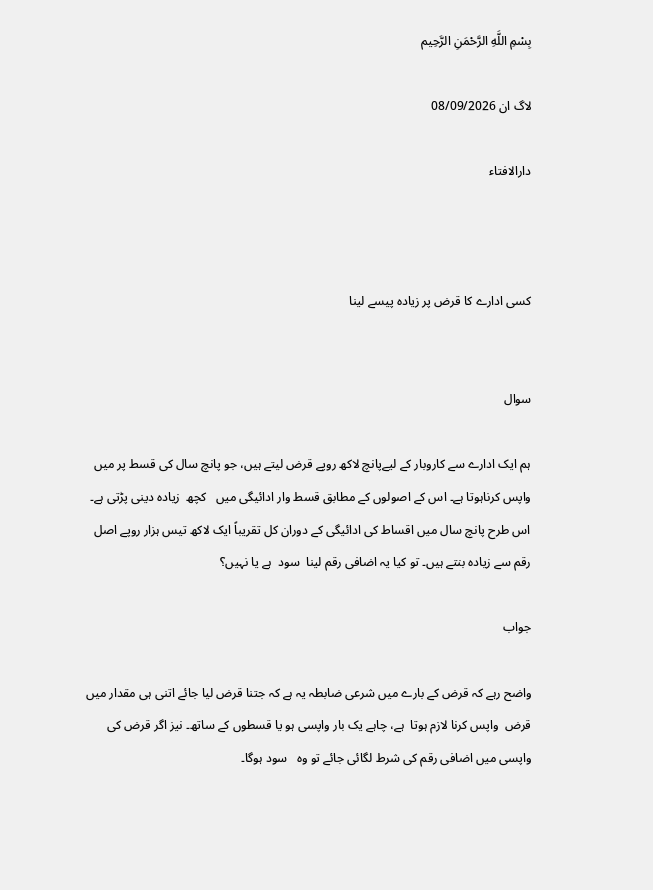بِسْمِ اللَّهِ الرَّحْمَنِ الرَّحِيم

لاگ ان 08/09/2026

دارالافتاء



کسی ادارے كا قرض پر زياده پيسے لينا


سوال

ہم ایک ادارے سے کاروبار کے لیےپانچ لاکھ روپے قرض لیتے ہیں، جو پانچ سال کی قسط پر میں واپس کرناہوتا ہے۔ اس کے اصولوں کے مطابق قسط وار ادائیگی میں   کچھ  زیادہ دینی پڑتی ہے۔ اس طرح پانچ سال میں اقساط کی ادائیگی کے دوران کل تقریباً ایک لاکھ تیس ہزار روپے اصل رقم سے زیادہ بنتے ہیں۔ تو کیا یہ اضافی رقم لینا  سود  ہے یا نہیں؟

جواب

واضح رہے کہ قرض کے بارے میں شرعی ضابطہ یہ ہے کہ جتنا قرض لیا جائے اتنی ہی مقدار میں  قرض  واپس کرنا لازم ہوتا  ہے، چاہے یک بار واپسی ہو یا قسطوں کے ساتھ۔ نیز اگر قرض کی واپسی میں اضافی رقم کی شرط لگائی جائے تو وہ   سود ہوگا۔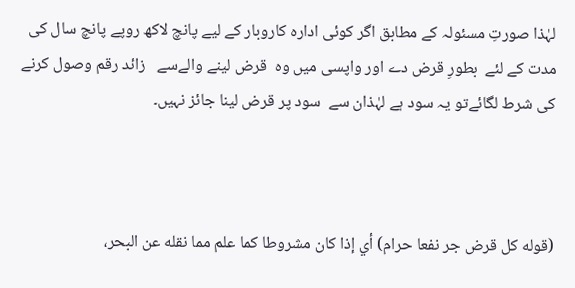لہٰذا صورتِ مسئولہ کے مطابق اگر کوئی ادارہ کاروبار کے لیے پانچ لاکھ روپے پانچ سال کی مدت کے لئے  بطورِ قرض دے اور واپسی میں وہ  قرض لینے والےسے   زائد رقم وصول کرنے کی شرط لگائےتو یہ سود ہے لہٰذان سے  سود پر قرض لینا جائز نہیں۔



(قوله كل قرض جر نفعا حرام) أي إذا كان مشروطا كما علم مما نقله عن البحر،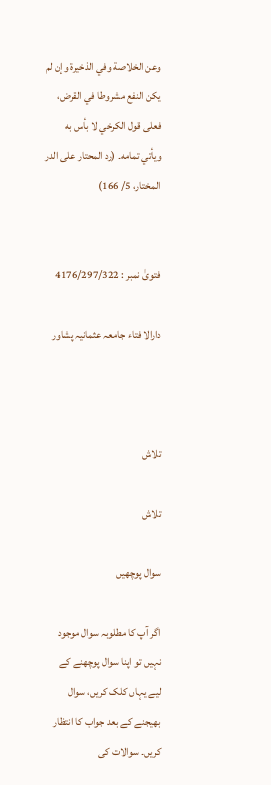وعن الخلاصة وفي الذخيرة وإن لم يكن النفع مشروطا في القرض، فعلى قول الكرخي لا بأس به ويأتي تمامه۔ (رد المحتار على الدر المختار، 5/ 166)


فتویٰ نمبر : 4176/297/322

دارالا فتاء جامعہ عثمانیہ پشاور



تلاش

تلاش

سوال پوچھیں

اگر آپ کا مطلوبہ سوال موجود نہیں تو اپنا سوال پوچھنے کے لیے یہاں کلک کریں، سوال بھیجنے کے بعد جواب کا انتظار کریں۔ سوالات کی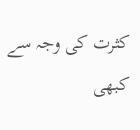کثرت کی وجہ سے کبھی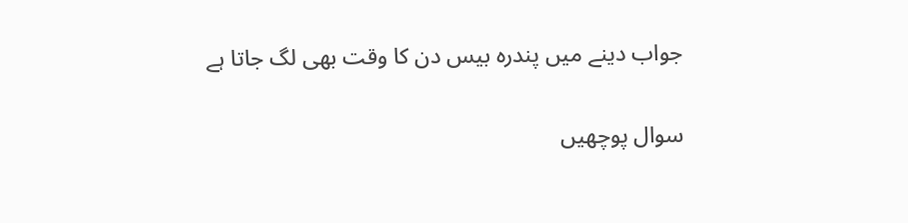جواب دینے میں پندرہ بیس دن کا وقت بھی لگ جاتا ہے

سوال پوچھیں